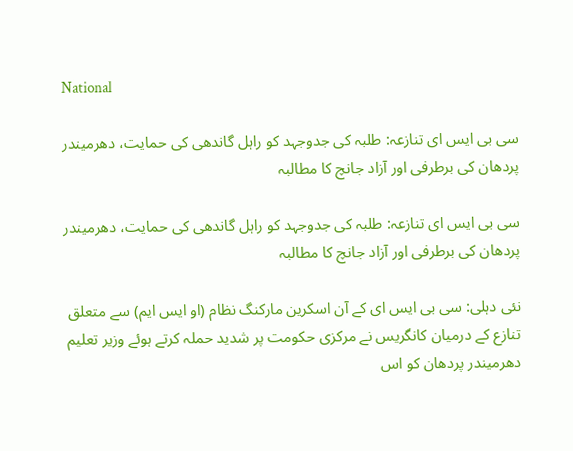National

سی بی ایس ای تنازعہ: طلبہ کی جدوجہد کو راہل گاندھی کی حمایت، دھرمیندر پردھان کی برطرفی اور آزاد جانچ کا مطالبہ

سی بی ایس ای تنازعہ: طلبہ کی جدوجہد کو راہل گاندھی کی حمایت، دھرمیندر پردھان کی برطرفی اور آزاد جانچ کا مطالبہ

نئی دہلی: سی بی ایس ای کے آن اسکرین مارکنگ نظام (او ایس ایم) سے متعلق تنازع کے درمیان کانگریس نے مرکزی حکومت پر شدید حملہ کرتے ہوئے وزیر تعلیم دھرمیندر پردھان کو اس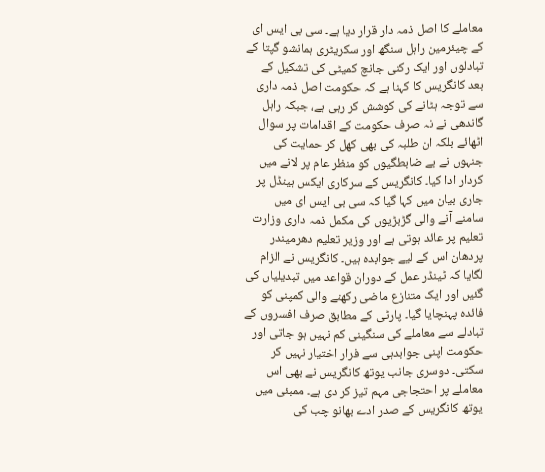معاملے کا اصل ذمہ دار قرار دیا ہے۔ سی بی ایس ای کے چیئرمین راہل سنگھ اور سکریٹری ہمانشو گپتا کے تبادلوں اور ایک رکنی جانچ کمیٹی کی تشکیل کے بعد کانگریس کا کہنا ہے کہ حکومت اصل ذمہ داری سے توجہ ہٹانے کی کوشش کر رہی ہے، جبکہ راہل گاندھی نے نہ صرف حکومت کے اقدامات پر سوال اٹھائے بلکہ ان طلبہ کی بھی کھل کر حمایت کی جنہوں نے بے ضابطگیوں کو منظر عام پر لانے میں کردار ادا کیا۔ کانگریس کے سرکاری ایکس ہینڈل پر جاری بیان میں کہا گیا کہ سی بی ایس ای میں سامنے آنے والی گڑبڑیوں کی مکمل ذمہ داری وزارت تعلیم پر عائد ہوتی ہے اور وزیر تعلیم دھرمیندر پردھان اس کے لیے جوابدہ ہیں۔ کانگریس نے الزام لگایا کہ ٹینڈر عمل کے دوران قواعد میں تبدیلیاں کی گئیں اور ایک متنازع ماضی رکھنے والی کمپنی کو فائدہ پہنچایا گیا۔ پارٹی کے مطابق صرف افسروں کے تبادلے سے معاملے کی سنگینی کم نہیں ہو جاتی اور حکومت اپنی جوابدہی سے فرار اختیار نہیں کر سکتی۔ دوسری جانب یوتھ کانگریس نے بھی اس معاملے پر احتجاجی مہم تیز کر دی ہے۔ ممبئی میں یوتھ کانگریس کے صدر ادے بھانو چب کی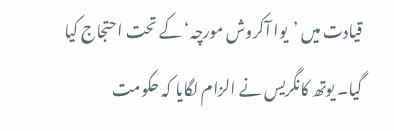قیادت میں ’یوا آکروش مورچہ‘ کے تحت احتجاج کیا گیا۔ یوتھ کانگریس نے الزام لگایا کہ حکومت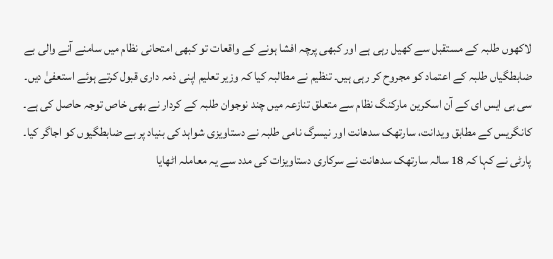لاکھوں طلبہ کے مستقبل سے کھیل رہی ہے اور کبھی پرچہ افشا ہونے کے واقعات تو کبھی امتحانی نظام میں سامنے آنے والی بے ضابطگیاں طلبہ کے اعتماد کو مجروح کر رہی ہیں۔ تنظیم نے مطالبہ کیا کہ وزیر تعلیم اپنی ذمہ داری قبول کرتے ہوئے استعفیٰ دیں۔ سی بی ایس ای کے آن اسکرین مارکنگ نظام سے متعلق تنازعہ میں چند نوجوان طلبہ کے کردار نے بھی خاص توجہ حاصل کی ہے۔ کانگریس کے مطابق ویدانت، سارتھک سدھانت اور نیسرگ نامی طلبہ نے دستاویزی شواہد کی بنیاد پر بے ضابطگیوں کو اجاگر کیا۔ پارٹی نے کہا کہ 18 سالہ سارتھک سدھانت نے سرکاری دستاویزات کی مدد سے یہ معاملہ اٹھایا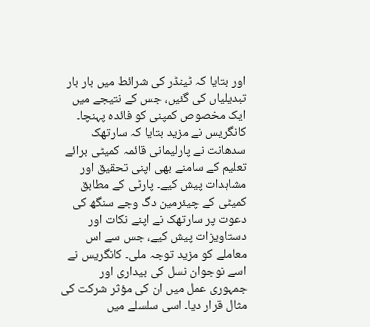اور بتایا کہ ٹینڈر کی شرائط میں بار بار تبدیلیاں کی گئیں، جس کے نتیجے میں ایک مخصوص کمپنی کو فائدہ پہنچا۔ کانگریس نے مزید بتایا کہ سارتھک سدھانت نے پارلیمانی قائمہ کمیٹی برائے تعلیم کے سامنے بھی اپنی تحقیق اور مشاہدات پیش کیے۔ پارٹی کے مطابق کمیٹی کے چیئرمین دگ وجے سنگھ کی دعوت پر سارتھک نے اپنے نکات اور دستاویزات پیش کیے، جس سے اس معاملے کو مزید توجہ ملی۔ کانگریس نے اسے نوجوان نسل کی بیداری اور جمہوری عمل میں ان کی مؤثر شرکت کی مثال قرار دیا۔ اسی سلسلے میں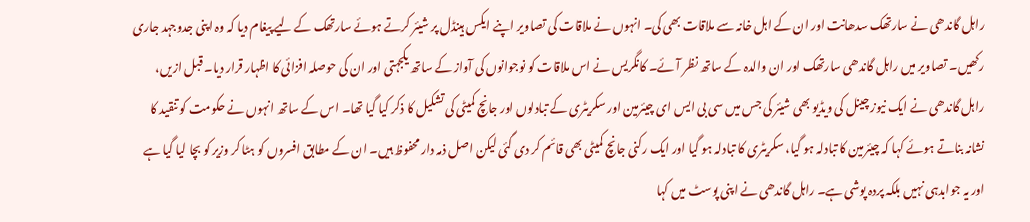راہل گاندھی نے سارتھک سدھانت اور ان کے اہل خانہ سے ملاقات بھی کی۔ انہوں نے ملاقات کی تصاویر اپنے ایکس ہینڈل پر شیئر کرتے ہوئے سارتھک کے لیے پیغام دیا کہ وہ اپنی جدوجہد جاری رکھیں۔ تصاویر میں راہل گاندھی سارتھک اور ان والدہ کے ساتھ نظر آئے۔ کانگریس نے اس ملاقات کو نوجوانوں کی آواز کے ساتھ یکجہتی اور ان کی حوصلہ افزائی کا اظہار قرار دیا۔ قبل ازیں، راہل گاندھی نے ایک نیوز چینل کی ویڈیو بھی شیئر کی جس میں سی بی ایس ای چیئرمین اور سکریٹری کے تبادلوں اور جانچ کمیٹی کی تشکیل کا ذکر کیا گیا تھا۔ اس کے ساتھ انہوں نے حکومت کو تنقید کا نشانہ بناتے ہوئے کہا کہ چیئرمین کا تبادلہ ہو گیا، سکریٹری کا تبادلہ ہو گیا اور ایک رکنی جانچ کمیٹی بھی قائم کر دی گئی لیکن اصل ذمہ دار محفوظ ہیں۔ ان کے مطابق افسروں کو ہٹا کر وزیر کو بچا لیا گیا ہے اور یہ جوابدہی نہیں بلکہ پردہ پوشی ہے۔ راہل گاندھی نے اپنی پوسٹ میں کہا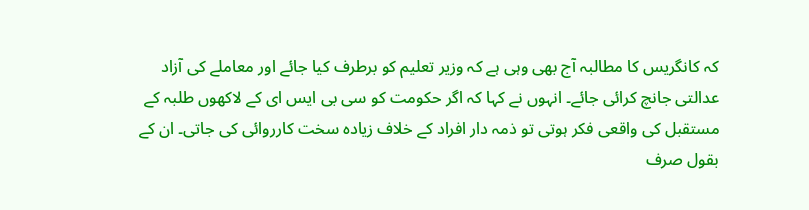کہ کانگریس کا مطالبہ آج بھی وہی ہے کہ وزیر تعلیم کو برطرف کیا جائے اور معاملے کی آزاد عدالتی جانچ کرائی جائے۔ انہوں نے کہا کہ اگر حکومت کو سی بی ایس ای کے لاکھوں طلبہ کے مستقبل کی واقعی فکر ہوتی تو ذمہ دار افراد کے خلاف زیادہ سخت کارروائی کی جاتی۔ ان کے بقول صرف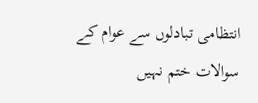انتظامی تبادلوں سے عوام کے سوالات ختم نہیں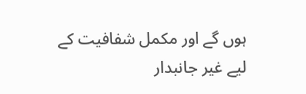ہوں گے اور مکمل شفافیت کے لیے غیر جانبدار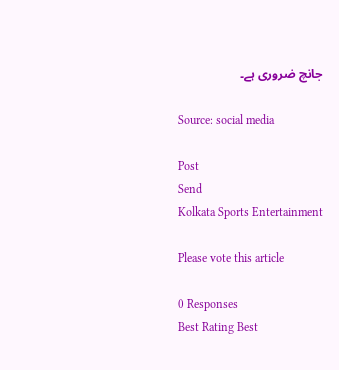جانچ ضروری ہے۔

Source: social media

Post
Send
Kolkata Sports Entertainment

Please vote this article

0 Responses
Best Rating Best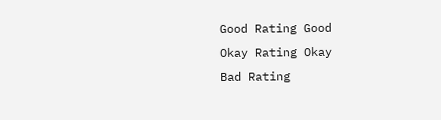Good Rating Good
Okay Rating Okay
Bad Rating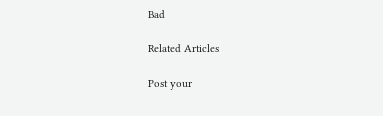Bad

Related Articles

Post your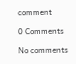comment

0 Comments

No comments